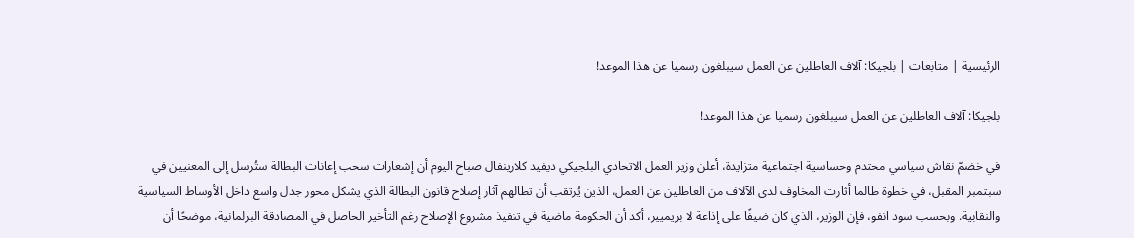الرئيسية | متابعات | بلجيكا: آلاف العاطلين عن العمل سيبلغون رسميا عن هذا الموعد!

بلجيكا: آلاف العاطلين عن العمل سيبلغون رسميا عن هذا الموعد!

في خضمّ نقاش سياسي محتدم وحساسية اجتماعية متزايدة، أعلن وزير العمل الاتحادي البلجيكي ديفيد كلارينفال صباح اليوم أن إشعارات سحب إعانات البطالة ستُرسل إلى المعنيين في سبتمبر المقبل، في خطوة طالما أثارت المخاوف لدى الآلاف من العاطلين عن العمل، الذين يُرتقب أن تطالهم آثار إصلاح قانون البطالة الذي يشكل محور جدل واسع داخل الأوساط السياسية والنقابية. وبحسب سود انفو، فإن الوزير، الذي كان ضيفًا على إذاعة لا بريميير، أكد أن الحكومة ماضية في تنفيذ مشروع الإصلاح رغم التأخير الحاصل في المصادقة البرلمانية، موضحًا أن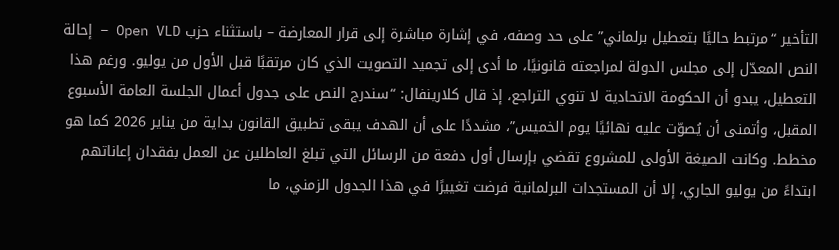التأخير “مرتبط حاليًا بتعطيل برلماني” على حد وصفه، في إشارة مباشرة إلى قرار المعارضة – باستثناء حزب Open VLD – إحالة النص المعدّل إلى مجلس الدولة لمراجعته قانونيًا، ما أدى إلى تجميد التصويت الذي كان مرتقبًا قبل الأول من يوليو. ورغم هذا التعطيل، يبدو أن الحكومة الاتحادية لا تنوي التراجع، إذ قال كلارينفال: “سندرج النص على جدول أعمال الجلسة العامة الأسبوع المقبل، وأتمنى أن يُصوّت عليه نهائيًا يوم الخميس”، مشددًا على أن الهدف يبقى تطبيق القانون بداية من يناير 2026 كما هو مخطط. وكانت الصيغة الأولى للمشروع تقضي بإرسال أول دفعة من الرسائل التي تبلغ العاطلين عن العمل بفقدان إعاناتهم ابتداءً من يوليو الجاري، إلا أن المستجدات البرلمانية فرضت تغييرًا في هذا الجدول الزمني، ما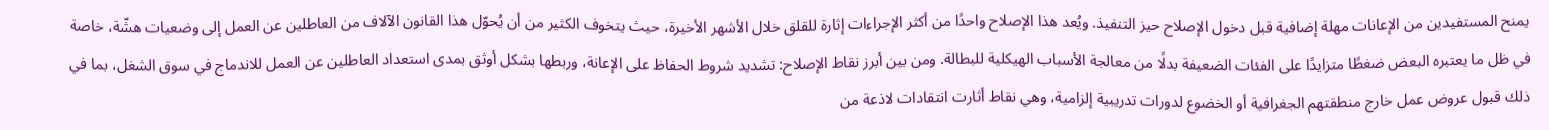يمنح المستفيدين من الإعانات مهلة إضافية قبل دخول الإصلاح حيز التنفيذ. ويُعد هذا الإصلاح واحدًا من أكثر الإجراءات إثارة للقلق خلال الأشهر الأخيرة، حيث يتخوف الكثير من أن يُحوّل هذا القانون الآلاف من العاطلين عن العمل إلى وضعيات هشّة، خاصة في ظل ما يعتبره البعض ضغطًا متزايدًا على الفئات الضعيفة بدلًا من معالجة الأسباب الهيكلية للبطالة. ومن بين أبرز نقاط الإصلاح: تشديد شروط الحفاظ على الإعانة، وربطها بشكل أوثق بمدى استعداد العاطلين عن العمل للاندماج في سوق الشغل، بما في ذلك قبول عروض عمل خارج منطقتهم الجغرافية أو الخضوع لدورات تدريبية إلزامية، وهي نقاط أثارت انتقادات لاذعة من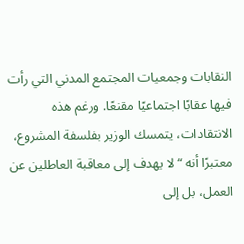النقابات وجمعيات المجتمع المدني التي رأت فيها عقابًا اجتماعيًا مقنعًا. ورغم هذه الانتقادات، يتمسك الوزير بفلسفة المشروع، معتبرًا أنه “لا يهدف إلى معاقبة العاطلين عن العمل، بل إلى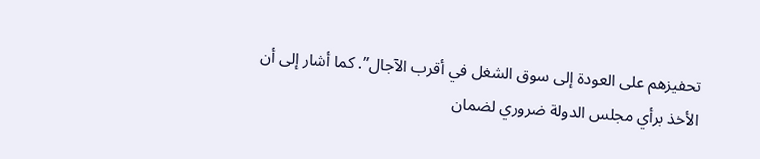تحفيزهم على العودة إلى سوق الشغل في أقرب الآجال”. كما أشار إلى أن الأخذ برأي مجلس الدولة ضروري لضمان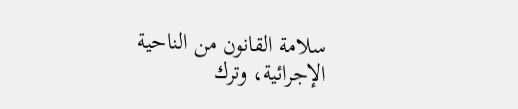سلامة القانون من الناحية الإجرائية، وترك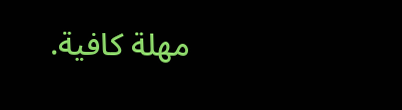مهلة كافية.